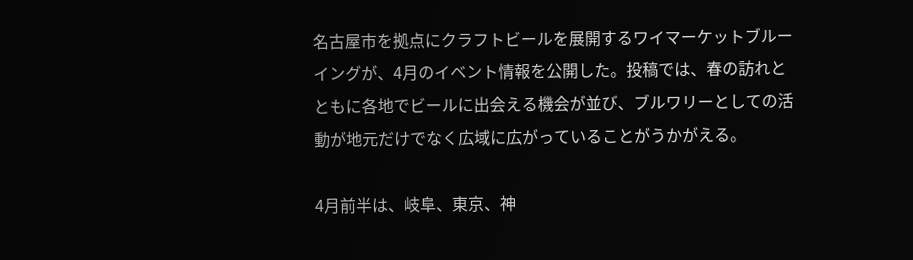名古屋市を拠点にクラフトビールを展開するワイマーケットブルーイングが、4月のイベント情報を公開した。投稿では、春の訪れとともに各地でビールに出会える機会が並び、ブルワリーとしての活動が地元だけでなく広域に広がっていることがうかがえる。

4月前半は、岐阜、東京、神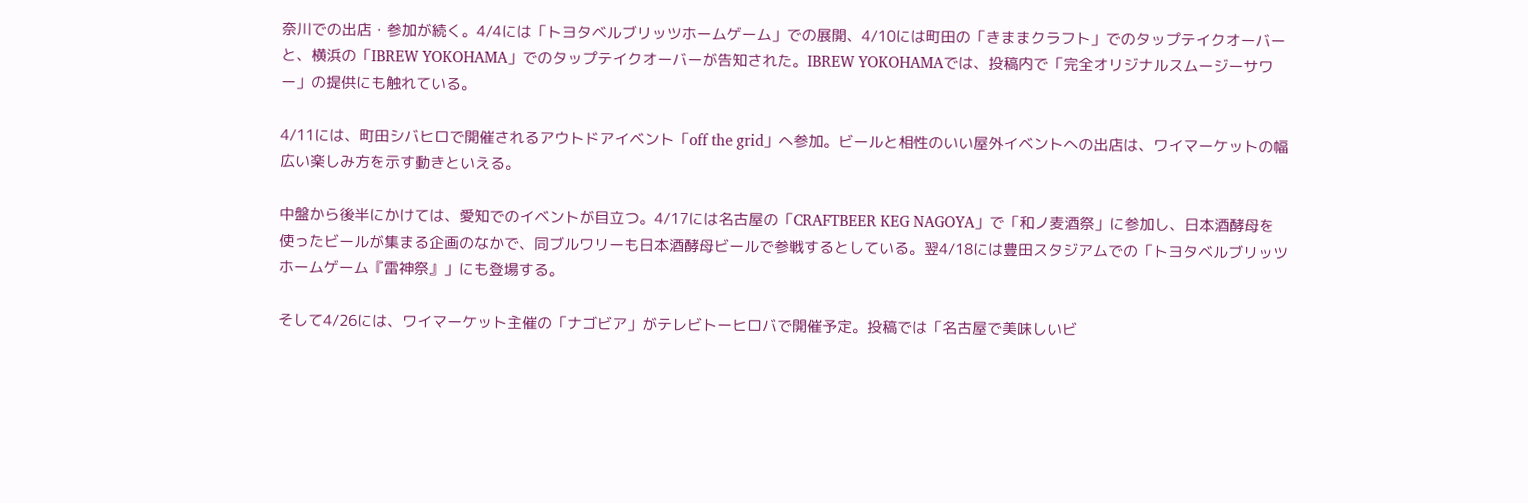奈川での出店・参加が続く。4/4には「トヨタベルブリッツホームゲーム」での展開、4/10には町田の「きままクラフト」でのタップテイクオーバーと、横浜の「IBREW YOKOHAMA」でのタップテイクオーバーが告知された。IBREW YOKOHAMAでは、投稿内で「完全オリジナルスムージーサワー」の提供にも触れている。

4/11には、町田シバヒロで開催されるアウトドアイベント「off the grid」へ参加。ビールと相性のいい屋外イベントへの出店は、ワイマーケットの幅広い楽しみ方を示す動きといえる。

中盤から後半にかけては、愛知でのイベントが目立つ。4/17には名古屋の「CRAFTBEER KEG NAGOYA」で「和ノ麦酒祭」に参加し、日本酒酵母を使ったビールが集まる企画のなかで、同ブルワリーも日本酒酵母ビールで参戦するとしている。翌4/18には豊田スタジアムでの「トヨタベルブリッツホームゲーム『雷神祭』」にも登場する。

そして4/26には、ワイマーケット主催の「ナゴビア」がテレビトーヒロバで開催予定。投稿では「名古屋で美味しいビ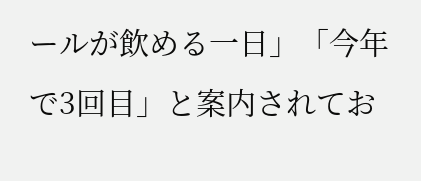ールが飲める一日」「今年で3回目」と案内されてお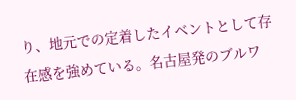り、地元での定着したイベントとして存在感を強めている。名古屋発のブルワ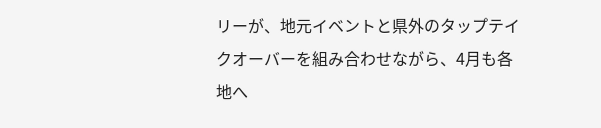リーが、地元イベントと県外のタップテイクオーバーを組み合わせながら、4月も各地へ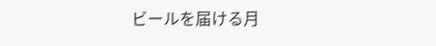ビールを届ける月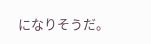になりそうだ。